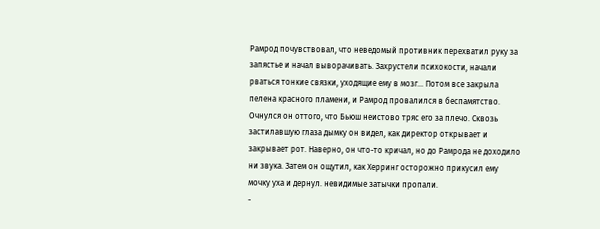Рамрод почувствовал, что неведомый противник перехватил руку за запястье и начал выворачивать. Захрустели психокости, начали рваться тонкие связки, уходящие ему в мозг... Потом все закрыла пелена красного пламени, и Рамрод провалился в беспамятство.
Очнулся он оттого, что Бьюш неистово тряс его за плечо. Сквозь застилавшую глаза дымку он видел, как директор открывает и закрывает рот. Наверно, он что-то кричал, но до Рамрода не доходило ни звука. Затем он ощутил, как Херринг осторожно прикусил ему мочку уха и дернул. невидимые затычки пропали.
-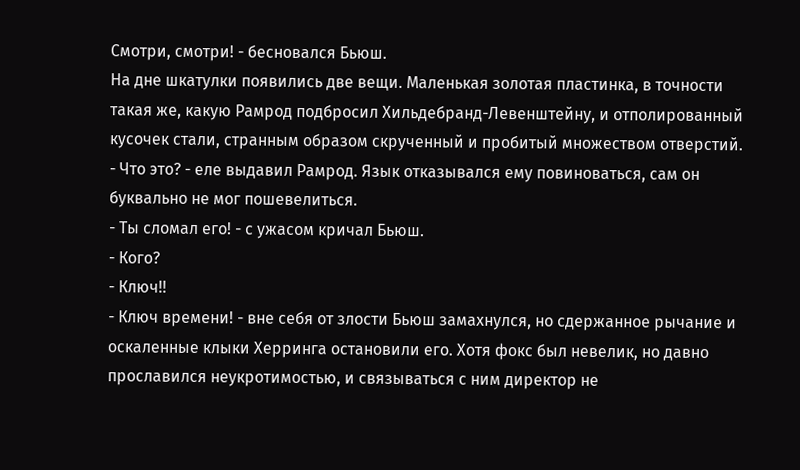Смотри, смотри! - бесновался Бьюш.
На дне шкатулки появились две вещи. Маленькая золотая пластинка, в точности такая же, какую Рамрод подбросил Хильдебранд-Левенштейну, и отполированный кусочек стали, странным образом скрученный и пробитый множеством отверстий.
- Что это? - еле выдавил Рамрод. Язык отказывался ему повиноваться, сам он буквально не мог пошевелиться.
- Ты сломал его! - с ужасом кричал Бьюш.
- Кого?
- Ключ!!
- Ключ времени! - вне себя от злости Бьюш замахнулся, но сдержанное рычание и оскаленные клыки Херринга остановили его. Хотя фокс был невелик, но давно прославился неукротимостью, и связываться с ним директор не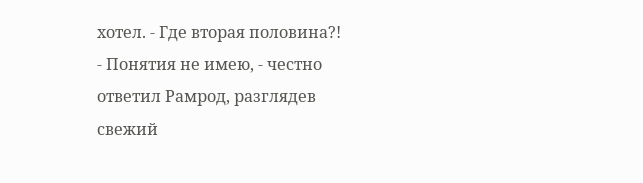хотел. - Где вторая половина?!
- Понятия не имею, - честно ответил Рамрод, разглядев свежий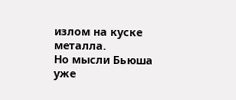излом на куске металла.
Но мысли Бьюша уже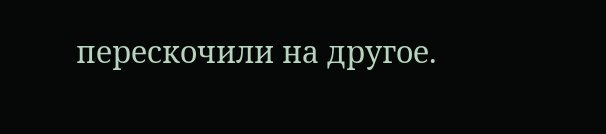перескочили на другое.